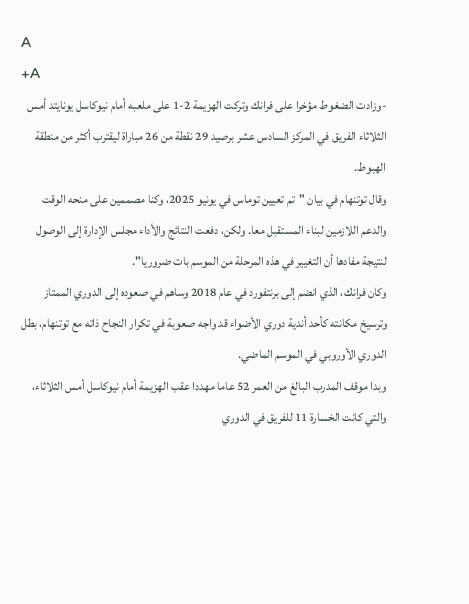A
+A
-وزادت الضغوط مؤخرا على فرانك وتركت الهزيمة 2-1 على ملعبه أمام نيوكاسل يونايتد أمس الثلاثاء الفريق في المركز السادس عشر برصيد 29 نقطة من 26 مباراة ليقترب أكثر من منطقة الهبوط.
وقال توتنهام في بيان "تم تعيين توماس في يونيو 2025، وكنا مصممين على منحه الوقت والدعم اللازمين لبناء المستقبل معا. ولكن، دفعت النتائج والأداء مجلس الإدارة إلى الوصول لنتيجة مفادها أن التغيير في هذه المرحلة من الموسم بات ضروريا".
وكان فرانك، الذي انضم إلى برنتفورد في عام 2018 وساهم في صعوده إلى الدوري الممتاز وترسيخ مكانته كأحد أندية دوري الأضواء قد واجه صعوبة في تكرار النجاح ذاته مع توتنهام، بطل الدوري الأوروبي في الموسم الماضي.
وبدا موقف المدرب البالغ من العمر 52 عاما مهددا عقب الهزيمة أمام نيوكاسل أمس الثلاثاء، والتي كانت الخسارة 11 للفريق في الدوري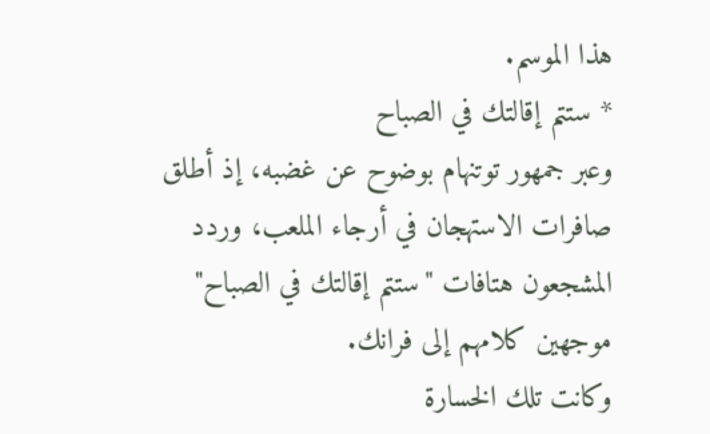هذا الموسم.
* ستتم إقالتك في الصباح
وعبر جمهور توتنهام بوضوح عن غضبه، إذ أطلق صافرات الاستهجان في أرجاء الملعب، وردد المشجعون هتافات "ستتم إقالتك في الصباح" موجهين كلامهم إلى فرانك.
وكانت تلك الخسارة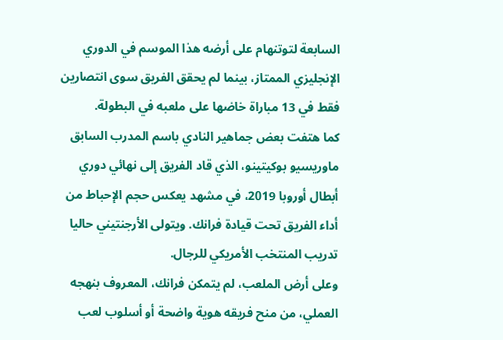السابعة لتوتنهام على أرضه هذا الموسم في الدوري الإنجليزي الممتاز، بينما لم يحقق الفريق سوى انتصارين فقط في 13 مباراة خاضها على ملعبه في البطولة.
كما هتفت بعض جماهير النادي باسم المدرب السابق ماوريسيو بوكيتينو، الذي قاد الفريق إلى نهائي دوري أبطال أوروبا 2019، في مشهد يعكس حجم الإحباط من أداء الفريق تحت قيادة فرانك. ويتولى الأرجنتيني حاليا تدريب المنتخب الأمريكي للرجال.
وعلى أرض الملعب، لم يتمكن فرانك، المعروف بنهجه العملي، من منح فريقه هوية واضحة أو أسلوب لعب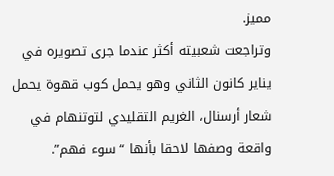مميز.
وتراجعت شعبيته أكثر عندما جرى تصويره في يناير كانون الثاني وهو يحمل كوب قهوة يحمل شعار أرسنال، الغريم التقليدي لتوتنهام في واقعة وصفها لاحقا بأنها “سوء فهم”.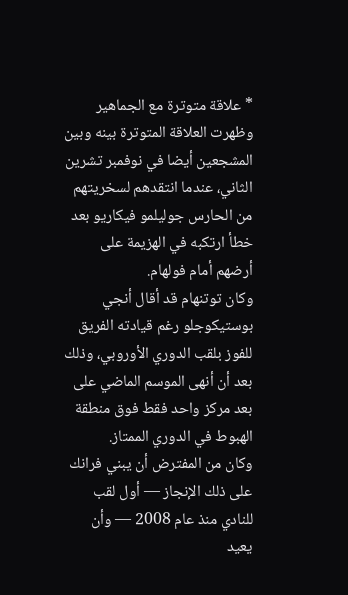* علاقة متوترة مع الجماهير
وظهرت العلاقة المتوترة بينه وبين المشجعين أيضا في نوفمبر تشرين الثاني، عندما انتقدهم لسخريتهم من الحارس جوليلمو فيكاريو بعد خطأ ارتكبه في الهزيمة على أرضهم أمام فولهام.
وكان توتنهام قد أقال أنجي بوستيكوجلو رغم قيادته الفريق للفوز بلقب الدوري الأوروبي، وذلك بعد أن أنهى الموسم الماضي على بعد مركز واحد فقط فوق منطقة الهبوط في الدوري الممتاز.
وكان من المفترض أن يبني فرانك على ذلك الإنجاز — أول لقب للنادي منذ عام 2008 — وأن يعيد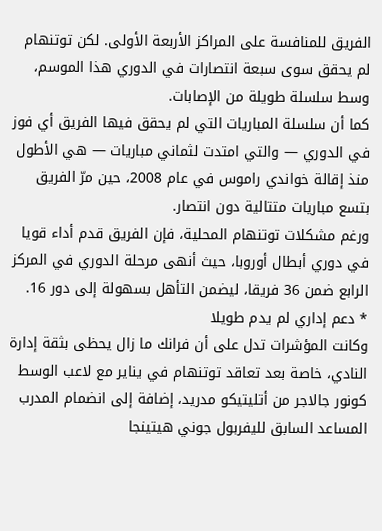الفريق للمنافسة على المراكز الأربعة الأولى. لكن توتنهام لم يحقق سوى سبعة انتصارات في الدوري هذا الموسم، وسط سلسلة طويلة من الإصابات.
كما أن سلسلة المباريات التي لم يحقق فيها الفريق أي فوز في الدوري — والتي امتدت لثماني مباريات — هي الأطول منذ إقالة خواندي راموس في عام 2008، حين مرّ الفريق بتسع مباريات متتالية دون انتصار.
ورغم مشكلات توتنهام المحلية، فإن الفريق قدم أداء قويا في دوري أبطال أوروبا، حيث أنهى مرحلة الدوري في المركز الرابع ضمن 36 فريقا، ليضمن التأهل بسهولة إلى دور 16.
* دعم إداري لم يدم طويلا
وكانت المؤشرات تدل على أن فرانك ما زال يحظى بثقة إدارة النادي، خاصة بعد تعاقد توتنهام في يناير مع لاعب الوسط كونور جالاجر من أتليتيكو مدريد، إضافة إلى انضمام المدرب المساعد السابق لليفربول جوني هيتينجا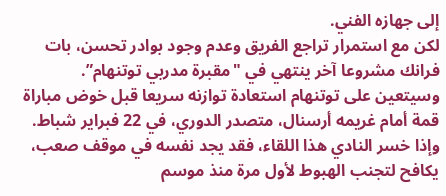إلى جهازه الفني.
لكن مع استمرار تراجع الفريق وعدم وجود بوادر تحسن، بات فرانك مشروعا آخر ينتهي في "مقبرة مدربي توتنهام”.
وسيتعين على توتنهام استعادة توازنه سريعا قبل خوض مباراة قمة أمام غريمه أرسنال، متصدر الدوري، في 22 فبراير شباط.
وإذا خسر النادي هذا اللقاء، فقد يجد نفسه في موقف صعب، يكافح لتجنب الهبوط لأول مرة منذ موسم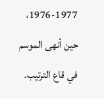1976-1977، حين أنهى الموسم في قاع الترتيب.